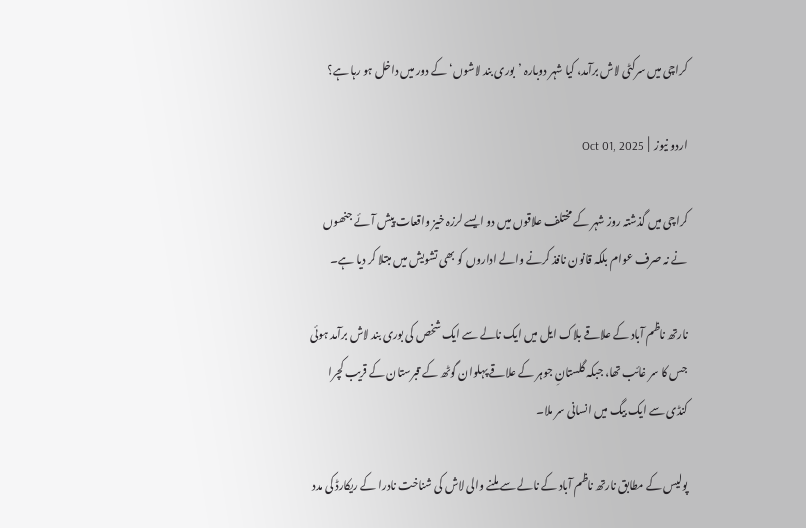کراچی میں سرکٹی لاش برآمد، کیا شہر دوبارہ ’بوری بند لاشوں‘ کے دور میں داخل ہو رہا ہے؟

اردو نیوز  |  Oct 01, 2025

کراچی میں گذشتہ روز شہر کے مختلف علاقوں میں دو ایسے لرزہ خیز واقعات پیش آئے جنھوں نے نہ صرف عوام بلکہ قانون نافذ کرنے والے اداروں کو بھی تشویش میں مبتلا کر دیا ہے۔

نارتھ ناظم آباد کے علاقے بلاک ایل میں ایک نالے سے ایک شخص کی بوری بند لاش برآمد ہوئی جس کا سر غائب تھا، جبکہ گلستانِ جوہر کے علاقے پہلوان گوٹھ کے قبرستان کے قریب کچرا کنڈی سے ایک بیگ میں انسانی سر ملا۔

پولیس کے مطابق نارتھ ناظم آباد کے نالے سے ملنے والی لاش کی شناخت نادرا کے ریکارڈ کی مدد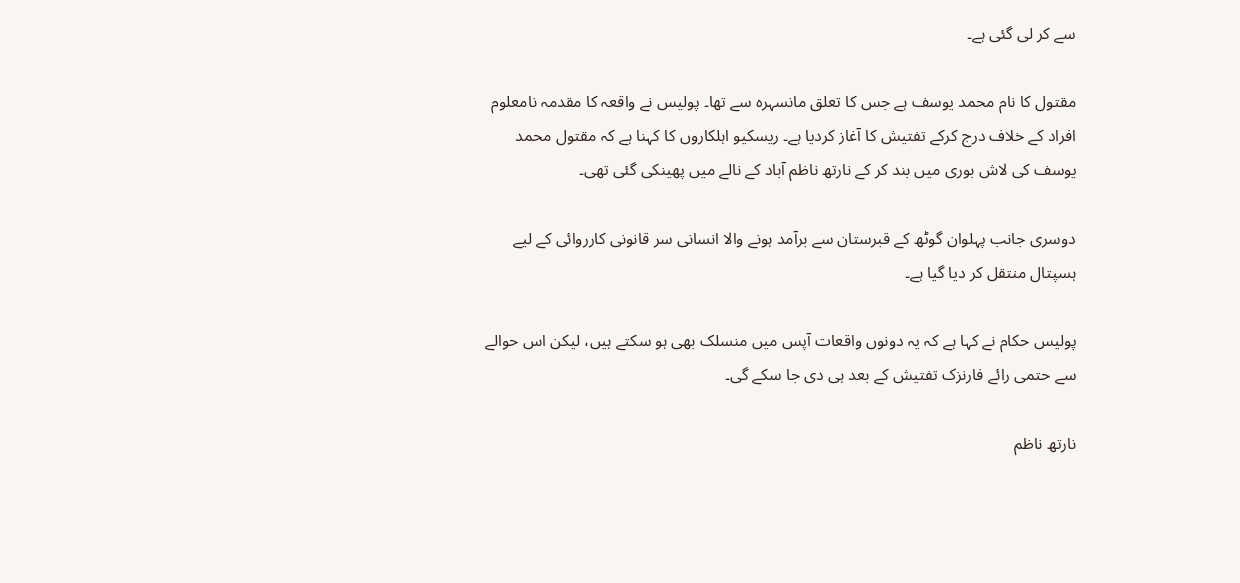سے کر لی گئی ہے۔

مقتول کا نام محمد یوسف ہے جس کا تعلق مانسہرہ سے تھا۔ پولیس نے واقعہ کا مقدمہ نامعلوم افراد کے خلاف درج کرکے تفتیش کا آغاز کردیا ہے۔ ریسکیو اہلکاروں کا کہنا ہے کہ مقتول محمد یوسف کی لاش بوری میں بند کر کے نارتھ ناظم آباد کے نالے میں پھینکی گئی تھی۔

دوسری جانب پہلوان گوٹھ کے قبرستان سے برآمد ہونے والا انسانی سر قانونی کارروائی کے لیے ہسپتال منتقل کر دیا گیا ہے۔

پولیس حکام نے کہا ہے کہ یہ دونوں واقعات آپس میں منسلک بھی ہو سکتے ہیں، لیکن اس حوالے سے حتمی رائے فارنزک تفتیش کے بعد ہی دی جا سکے گی۔

نارتھ ناظم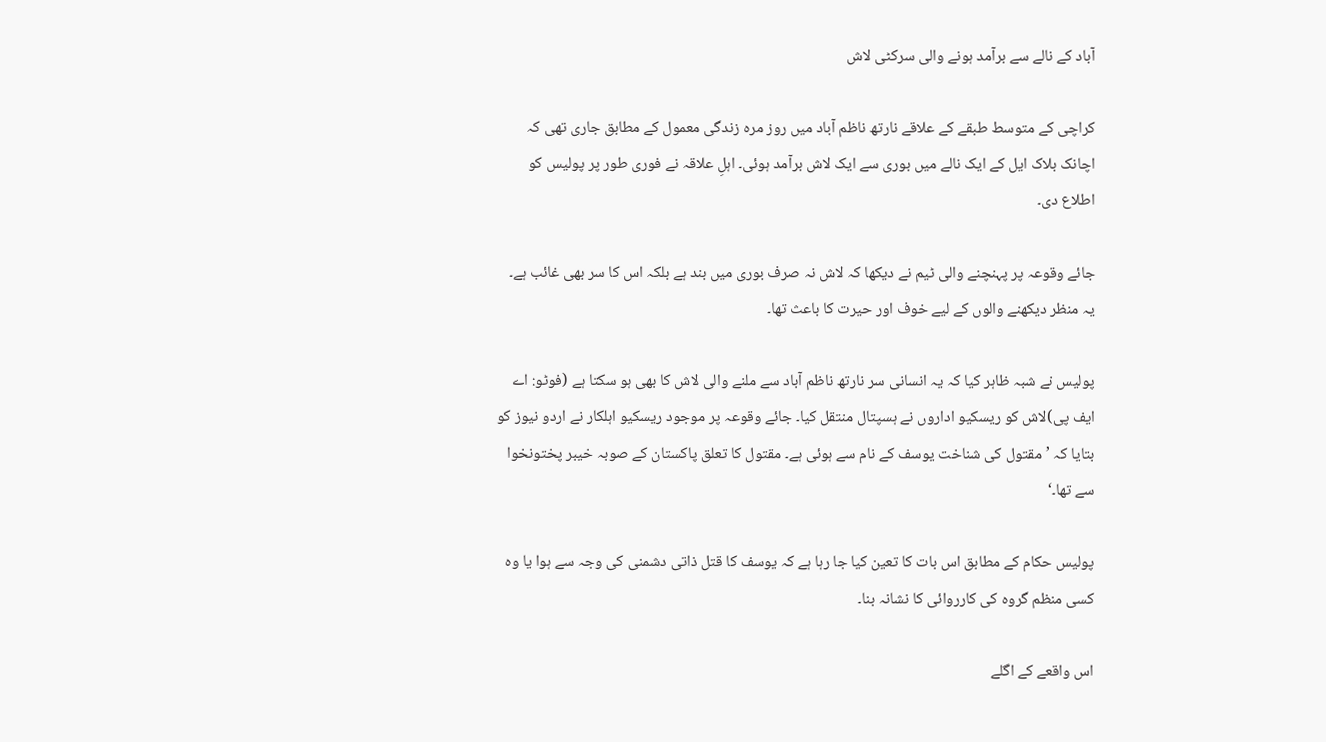آباد کے نالے سے برآمد ہونے والی سرکٹی لاش

کراچی کے متوسط طبقے کے علاقے نارتھ ناظم آباد میں روز مرہ زندگی معمول کے مطابق جاری تھی کہ اچانک بلاک ایل کے ایک نالے میں بوری سے ایک لاش برآمد ہوئی۔ اہلِ علاقہ نے فوری طور پر پولیس کو اطلاع دی۔

جائے وقوعہ پر پہنچنے والی ٹیم نے دیکھا کہ لاش نہ صرف بوری میں بند ہے بلکہ اس کا سر بھی غائب ہے۔ یہ منظر دیکھنے والوں کے لیے خوف اور حیرت کا باعث تھا۔

پولیس نے شبہ ظاہر کیا کہ یہ انسانی سر نارتھ ناظم آباد سے ملنے والی لاش کا بھی ہو سکتا ہے (فوٹو: اے ایف پی)لاش کو ریسکیو اداروں نے ہسپتال منتقل کیا۔ جائے وقوعہ پر موجود ریسکیو اہلکار نے اردو نیوز کو بتایا کہ ’مقتول کی شناخت یوسف کے نام سے ہوئی ہے۔ مقتول کا تعلق پاکستان کے صوبہ خیبر پختونخوا سے تھا۔‘

پولیس حکام کے مطابق اس بات کا تعین کیا جا رہا ہے کہ یوسف کا قتل ذاتی دشمنی کی وجہ سے ہوا یا وہ کسی منظم گروہ کی کارروائی کا نشانہ بنا۔

اس واقعے کے اگلے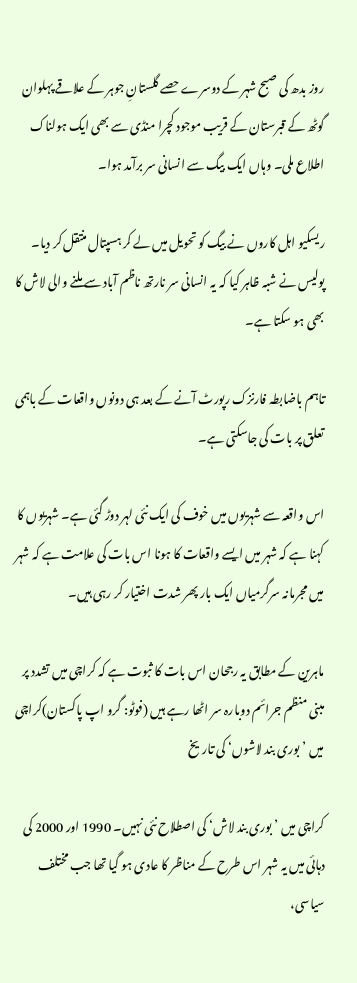روز بدھ کی صبح شہر کے دوسرے حصے گلستانِ جوہر کے علاقے پہلوان گوٹھ کے قبرستان کے قریب موجود کچرا منڈی سے بھی ایک ہولناک اطلاع ملی۔ وہاں ایک بیگ سے انسانی سر برآمد ہوا۔

ریسکیو اہل کاروں نے بیگ کو تحویل میں لے کر ہسپتال منتقل کر دیا۔ پولیس نے شبہ ظاہر کیا کہ یہ انسانی سر نارتھ ناظم آباد سے ملنے والی لاش کا بھی ہو سکتا ہے۔

تاہم باضابطہ فارنزک رپورٹ آنے کے بعد ہی دونوں واقعات کے باہمی تعلق پر بات کی جاسکتی ہے۔

اس واقعہ سے شہریوں میں خوف کی ایک نئی لہر دوڑ گئی ہے۔ شہریوں کا کہنا ہے کہ شہر میں ایسے واقعات کا ہونا اس بات کی علامت ہے کہ شہر میں مجرمانہ سرگرمیاں ایک بار پھر شدت اختیار کر رہی ہیں۔

ماہرین کے مطابق یہ رجحان اس بات کا ثبوت ہے کہ کراچی میں تشدد پر مبنی منظم جرائم دوبارہ سر اٹھا رہے ہیں (فوٹو: گرو اپ پاکستان)کراچی میں ’بوری بند لاشوں‘ کی تاریخ

کراچی میں ’بوری بند لاش‘ کی اصطلاح نئی نہیں۔ 1990 اور 2000 کی دہائی میں یہ شہر اس طرح کے مناظر کا عادی ہو گیا تھا جب مختلف سیاسی،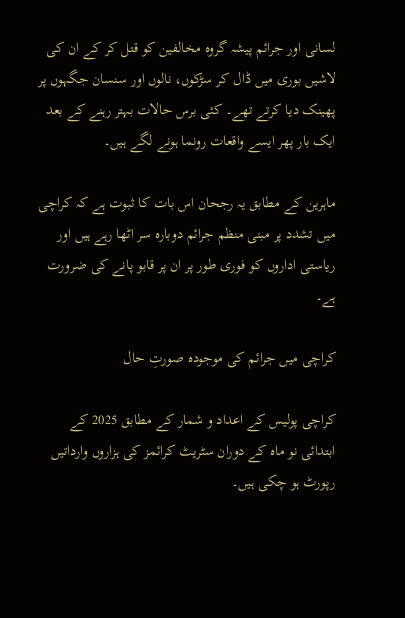لسانی اور جرائم پیشہ گروہ مخالفین کو قتل کر کے ان کی لاشیں بوری میں ڈال کر سڑکوں، نالوں اور سنسان جگہوں پر پھینک دیا کرتے تھے۔ کئی برس حالات بہتر رہنے کے بعد ایک بار پھر ایسے واقعات رونما ہونے لگے ہیں۔

ماہرین کے مطابق یہ رجحان اس بات کا ثبوت ہے کہ کراچی میں تشدد پر مبنی منظم جرائم دوبارہ سر اٹھا رہے ہیں اور ریاستی اداروں کو فوری طور پر ان پر قابو پانے کی ضرورت ہے۔

کراچی میں جرائم کی موجودہ صورتِ حال

کراچی پولیس کے اعداد و شمار کے مطابق 2025 کے ابتدائی نو ماہ کے دوران سٹریٹ کرائمز کی ہزاروں وارداتیں رپورٹ ہو چکی ہیں۔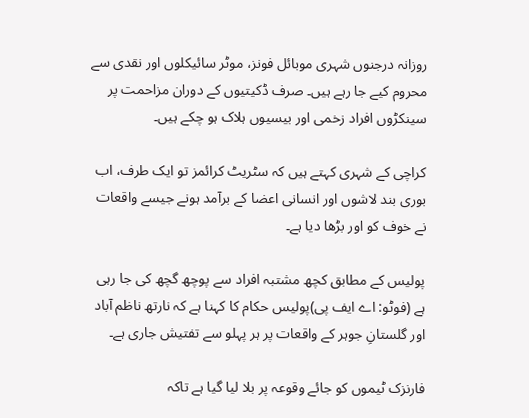روزانہ درجنوں شہری موبائل فونز، موٹر سائیکلوں اور نقدی سے محروم کیے جا رہے ہیں۔ صرف ڈکیتیوں کے دوران مزاحمت پر سینکڑوں افراد زخمی اور بیسیوں ہلاک ہو چکے ہیں۔

کراچی کے شہری کہتے ہیں کہ سٹریٹ کرائمز تو ایک طرف، اب بوری بند لاشوں اور انسانی اعضا کے برآمد ہونے جیسے واقعات نے خوف کو اور بڑھا دیا ہے۔

پولیس کے مطابق کچھ مشتبہ افراد سے پوچھ گچھ کی جا رہی ہے (فوٹو: اے ایف پی)پولیس حکام کا کہنا ہے کہ نارتھ ناظم آباد اور گلستانِ جوہر کے واقعات پر ہر پہلو سے تفتیش جاری ہے۔

فارنزک ٹیموں کو جائے وقوعہ پر بلا لیا گیا ہے تاکہ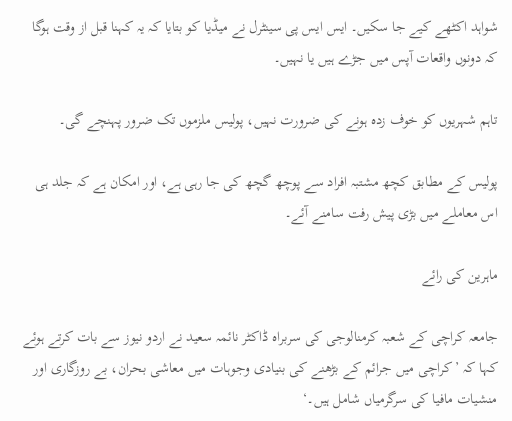شواہد اکٹھے کیے جا سکیں۔ ایس ایس پی سینٹرل نے میڈیا کو بتایا کہ یہ کہنا قبل از وقت ہوگا کہ دونوں واقعات آپس میں جڑے ہیں یا نہیں۔

تاہم شہریوں کو خوف زدہ ہونے کی ضرورت نہیں، پولیس ملزموں تک ضرور پہنچے گی۔

پولیس کے مطابق کچھ مشتبہ افراد سے پوچھ گچھ کی جا رہی ہے، اور امکان ہے کہ جلد ہی اس معاملے میں بڑی پیش رفت سامنے آئے۔

ماہرین کی رائے

جامعہ کراچی کے شعبہ کرمنالوجی کی سربراہ ڈاکٹر نائمہ سعید نے اردو نیوز سے بات کرتے ہوئے کہا کہ ’کراچی میں جرائم کے بڑھنے کی بنیادی وجوہات میں معاشی بحران، بے روزگاری اور منشیات مافیا کی سرگرمیاں شامل ہیں۔‘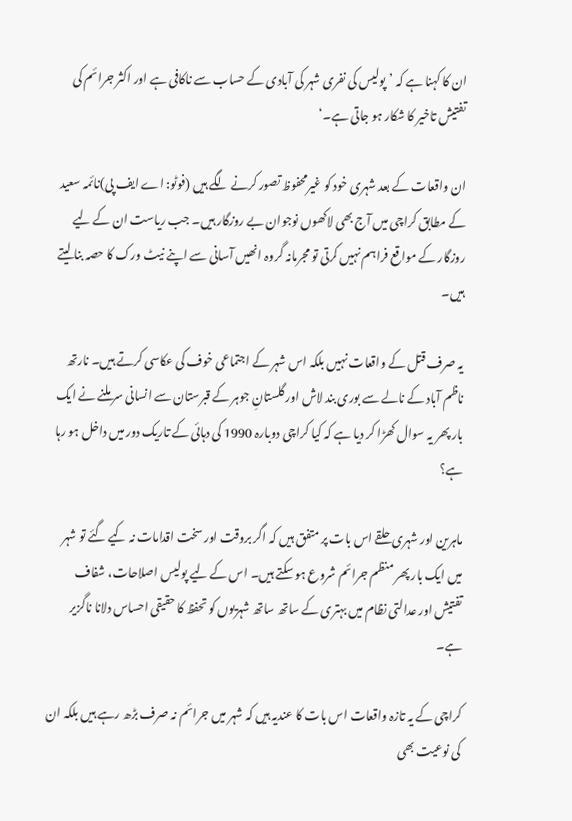ان کا کہنا ہے کہ ’پولیس کی نفری شہر کی آبادی کے حساب سے ناکافی ہے اور اکثر جرائم کی تفتیش تاخیر کا شکار ہو جاتی ہے۔‘

ان واقعات کے بعد شہری خود کو غیرمحفوظ تصور کرنے لگے ہیں (فوٹو: اے ایف پی)نائمہ سعید کے مطابق کراچی میں آج بھی لاکھوں نوجوان بے روزگار ہیں۔ جب ریاست ان کے لیے روزگار کے مواقع فراہم نہیں کرتی تو مجرمانہ گروہ انھیں آسانی سے اپنے نیٹ ورک کا حصہ بنا لیتے ہیں۔

یہ صرف قتل کے واقعات نہیں بلکہ اس شہر کے اجتماعی خوف کی عکاسی کرتے ہیں۔ نارتھ ناظم آباد کے نالے سے بوری بند لاش اور گلستانِ جوہر کے قبرستان سے انسانی سر ملنے نے ایک بار پھر یہ سوال کھڑا کر دیا ہے کہ کیا کراچی دوبارہ 1990 کی دہائی کے تاریک دور میں داخل ہو رہا ہے؟

ماہرین اور شہری حلقے اس بات پر متفق ہیں کہ اگر بروقت اور سخت اقدامات نہ کیے گئے تو شہر میں ایک بار پھر منظم جرائم شروع ہو سکتے ہیں۔ اس کے لیے پولیس اصلاحات، شفاف تفتیش اور عدالتی نظام میں بہتری کے ساتھ ساتھ شہریوں کو تحفظ کا حقیقی احساس دلانا ناگزیر ہے۔

کراچی کے یہ تازہ واقعات اس بات کا عندیہ ہیں کہ شہر میں جرائم نہ صرف بڑھ رہے ہیں بلکہ ان کی نوعیت بھی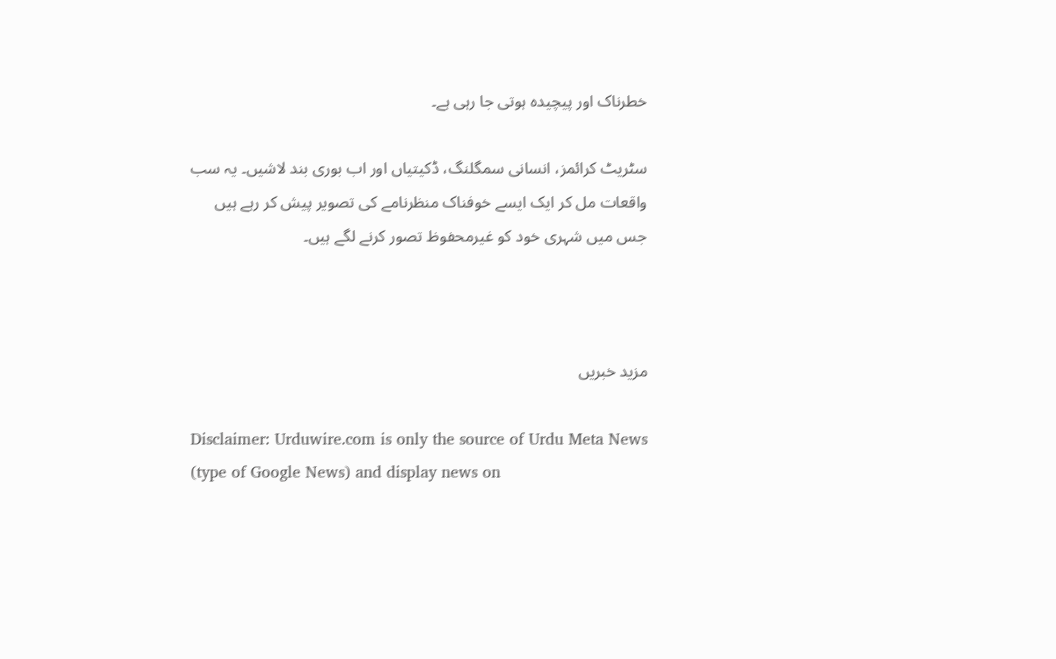خطرناک اور پیچیدہ ہوتی جا رہی ہے۔

سٹریٹ کرائمز، انسانی سمگلنگ، ڈکیتیاں اور اب بوری بند لاشیں۔ یہ سب واقعات مل کر ایک ایسے خوفناک منظرنامے کی تصویر پیش کر رہے ہیں جس میں شہری خود کو غیرمحفوظ تصور کرنے لگے ہیں۔



مزید خبریں

Disclaimer: Urduwire.com is only the source of Urdu Meta News (type of Google News) and display news on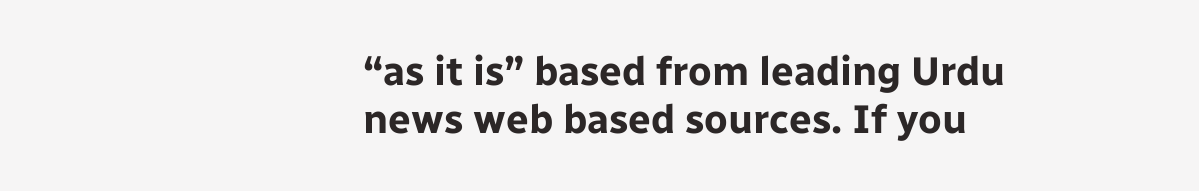“as it is” based from leading Urdu news web based sources. If you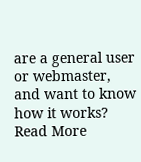are a general user or webmaster, and want to know how it works? Read More